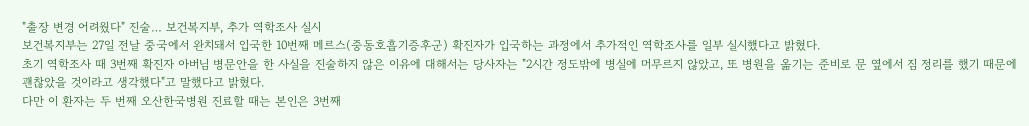"출장 변경 어려웠다" 진술… 보건복지부, 추가 역학조사 실시
보건복지부는 27일 전날 중국에서 완치돼서 입국한 10번째 메르스(중동호흡기증후군) 확진자가 입국하는 과정에서 추가적인 역학조사를 일부 실시했다고 밝혔다.
초기 역학조사 때 3번째 확진자 아버님 병문안을 한 사실을 진술하지 않은 이유에 대해서는 당사자는 "2시간 정도밖에 병실에 머무르지 않았고, 또 병원을 옮기는 준비로 문 옆에서 짐 정리를 했기 때문에 괜찮았을 것이라고 생각했다"고 말했다고 밝혔다.
다만 이 환자는 두 번째 오산한국병원 진료할 때는 본인은 3번째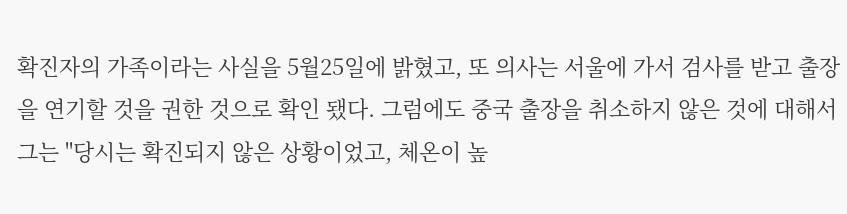확진자의 가족이라는 사실을 5월25일에 밝혔고, 또 의사는 서울에 가서 검사를 받고 출장을 연기할 것을 권한 것으로 확인 됐다. 그럼에도 중국 출장을 취소하지 않은 것에 대해서 그는 "당시는 확진되지 않은 상황이었고, 체온이 높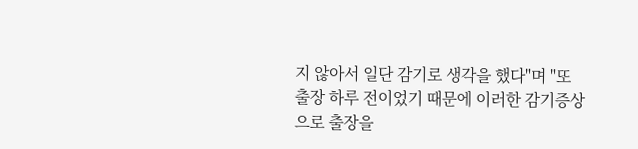지 않아서 일단 감기로 생각을 했다"며 "또 출장 하루 전이었기 때문에 이러한 감기증상으로 출장을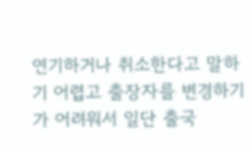연기하거나 취소한다고 말하기 어렵고 출장자를 변경하기가 어려워서 일단 출국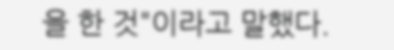을 한 것"이라고 말했다.